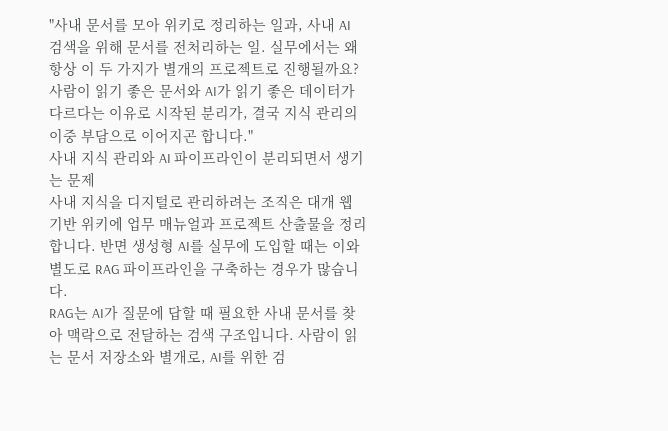"사내 문서를 모아 위키로 정리하는 일과, 사내 AI 검색을 위해 문서를 전처리하는 일. 실무에서는 왜 항상 이 두 가지가 별개의 프로젝트로 진행될까요? 사람이 읽기 좋은 문서와 AI가 읽기 좋은 데이터가 다르다는 이유로 시작된 분리가, 결국 지식 관리의 이중 부담으로 이어지곤 합니다."
사내 지식 관리와 AI 파이프라인이 분리되면서 생기는 문제
사내 지식을 디지털로 관리하려는 조직은 대개 웹 기반 위키에 업무 매뉴얼과 프로젝트 산출물을 정리합니다. 반면 생성형 AI를 실무에 도입할 때는 이와 별도로 RAG 파이프라인을 구축하는 경우가 많습니다.
RAG는 AI가 질문에 답할 때 필요한 사내 문서를 찾아 맥락으로 전달하는 검색 구조입니다. 사람이 읽는 문서 저장소와 별개로, AI를 위한 검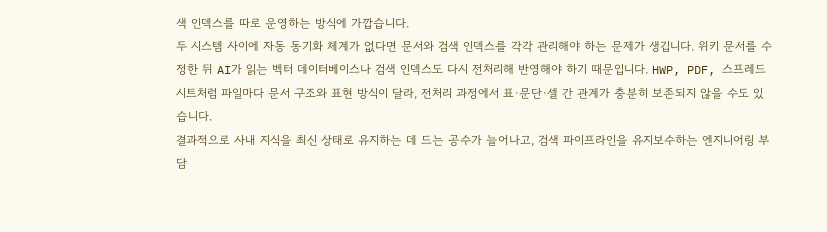색 인덱스를 따로 운영하는 방식에 가깝습니다.
두 시스템 사이에 자동 동기화 체계가 없다면 문서와 검색 인덱스를 각각 관리해야 하는 문제가 생깁니다. 위키 문서를 수정한 뒤 AI가 읽는 벡터 데이터베이스나 검색 인덱스도 다시 전처리해 반영해야 하기 때문입니다. HWP, PDF, 스프레드시트처럼 파일마다 문서 구조와 표현 방식이 달라, 전처리 과정에서 표·문단·셀 간 관계가 충분히 보존되지 않을 수도 있습니다.
결과적으로 사내 지식을 최신 상태로 유지하는 데 드는 공수가 늘어나고, 검색 파이프라인을 유지보수하는 엔지니어링 부담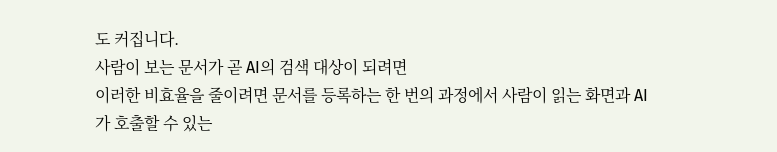도 커집니다.
사람이 보는 문서가 곧 AI의 검색 대상이 되려면
이러한 비효율을 줄이려면 문서를 등록하는 한 번의 과정에서 사람이 읽는 화면과 AI가 호출할 수 있는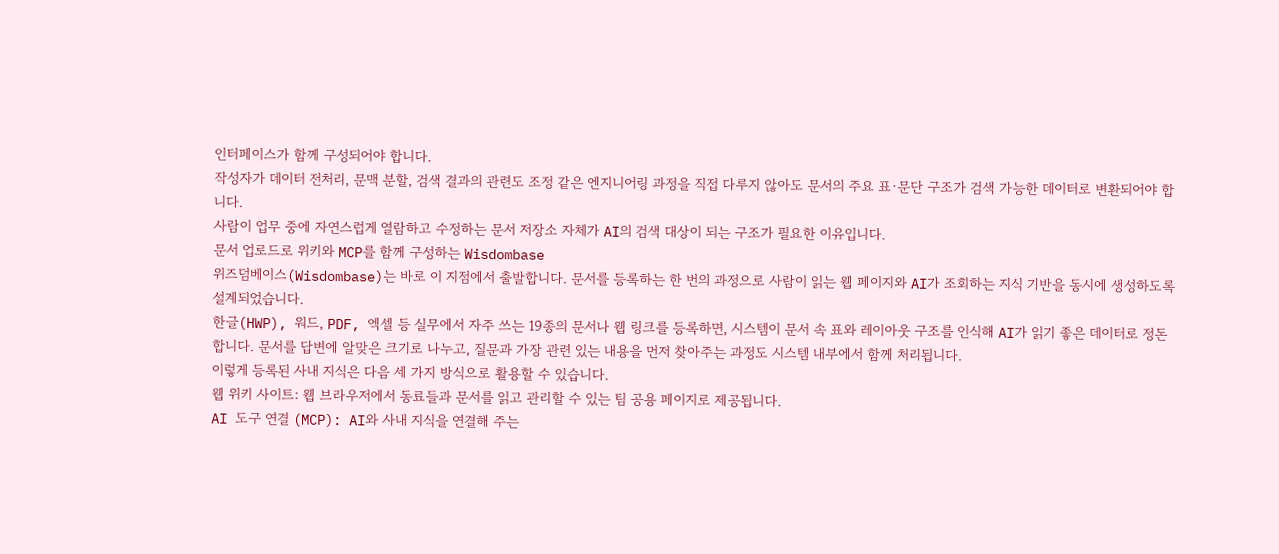인터페이스가 함께 구성되어야 합니다.
작성자가 데이터 전처리, 문맥 분할, 검색 결과의 관련도 조정 같은 엔지니어링 과정을 직접 다루지 않아도 문서의 주요 표·문단 구조가 검색 가능한 데이터로 변환되어야 합니다.
사람이 업무 중에 자연스럽게 열람하고 수정하는 문서 저장소 자체가 AI의 검색 대상이 되는 구조가 필요한 이유입니다.
문서 업로드로 위키와 MCP를 함께 구성하는 Wisdombase
위즈덤베이스(Wisdombase)는 바로 이 지점에서 출발합니다. 문서를 등록하는 한 번의 과정으로 사람이 읽는 웹 페이지와 AI가 조회하는 지식 기반을 동시에 생성하도록 설계되었습니다.
한글(HWP), 워드, PDF, 엑셀 등 실무에서 자주 쓰는 19종의 문서나 웹 링크를 등록하면, 시스템이 문서 속 표와 레이아웃 구조를 인식해 AI가 읽기 좋은 데이터로 정돈합니다. 문서를 답변에 알맞은 크기로 나누고, 질문과 가장 관련 있는 내용을 먼저 찾아주는 과정도 시스템 내부에서 함께 처리됩니다.
이렇게 등록된 사내 지식은 다음 세 가지 방식으로 활용할 수 있습니다.
웹 위키 사이트: 웹 브라우저에서 동료들과 문서를 읽고 관리할 수 있는 팀 공용 페이지로 제공됩니다.
AI 도구 연결 (MCP): AI와 사내 지식을 연결해 주는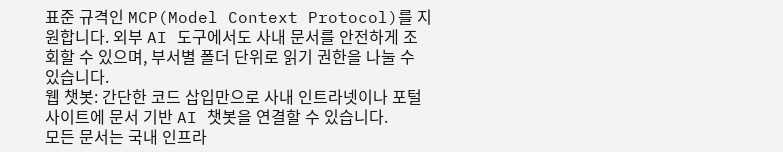표준 규격인 MCP(Model Context Protocol)를 지원합니다. 외부 AI 도구에서도 사내 문서를 안전하게 조회할 수 있으며, 부서별 폴더 단위로 읽기 권한을 나눌 수 있습니다.
웹 챗봇: 간단한 코드 삽입만으로 사내 인트라넷이나 포털 사이트에 문서 기반 AI 챗봇을 연결할 수 있습니다.
모든 문서는 국내 인프라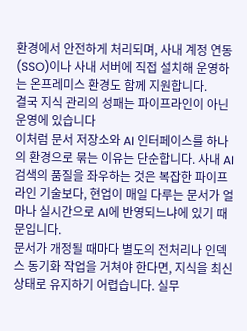환경에서 안전하게 처리되며, 사내 계정 연동(SSO)이나 사내 서버에 직접 설치해 운영하는 온프레미스 환경도 함께 지원합니다.
결국 지식 관리의 성패는 파이프라인이 아닌 운영에 있습니다
이처럼 문서 저장소와 AI 인터페이스를 하나의 환경으로 묶는 이유는 단순합니다. 사내 AI 검색의 품질을 좌우하는 것은 복잡한 파이프라인 기술보다, 현업이 매일 다루는 문서가 얼마나 실시간으로 AI에 반영되느냐에 있기 때문입니다.
문서가 개정될 때마다 별도의 전처리나 인덱스 동기화 작업을 거쳐야 한다면, 지식을 최신 상태로 유지하기 어렵습니다. 실무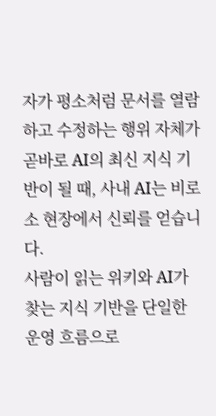자가 평소처럼 문서를 열람하고 수정하는 행위 자체가 곧바로 AI의 최신 지식 기반이 될 때, 사내 AI는 비로소 현장에서 신뢰를 얻습니다.
사람이 읽는 위키와 AI가 찾는 지식 기반을 단일한 운영 흐름으로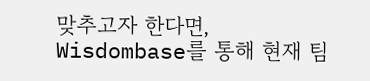맞추고자 한다면, Wisdombase를 통해 현재 팀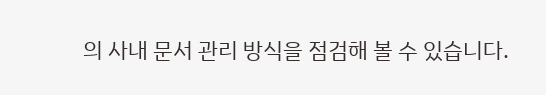의 사내 문서 관리 방식을 점검해 볼 수 있습니다.